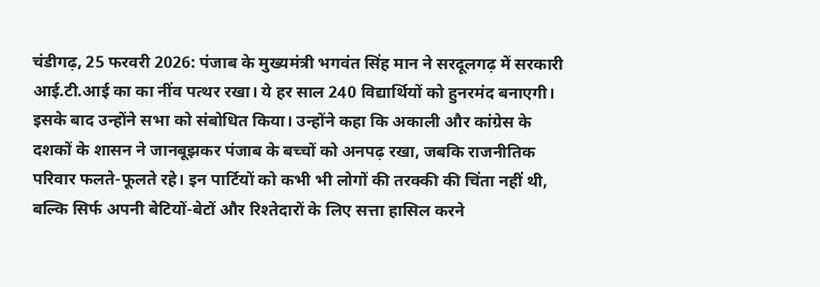चंडीगढ़, 25 फरवरी 2026: पंजाब के मुख्यमंत्री भगवंत सिंह मान ने सरदूलगढ़ में सरकारी आई.टी.आई का का नींव पत्थर रखा। ये हर साल 240 विद्यार्थियों को हुनरमंद बनाएगी। इसके बाद उन्होंने सभा को संबोधित किया। उन्होंने कहा कि अकाली और कांग्रेस के दशकों के शासन ने जानबूझकर पंजाब के बच्चों को अनपढ़ रखा, जबकि राजनीतिक परिवार फलते-फूलते रहे। इन पार्टियों को कभी भी लोगों की तरक्की की चिंता नहीं थी, बल्कि सिर्फ अपनी बेटियों-बेटों और रिश्तेदारों के लिए सत्ता हासिल करने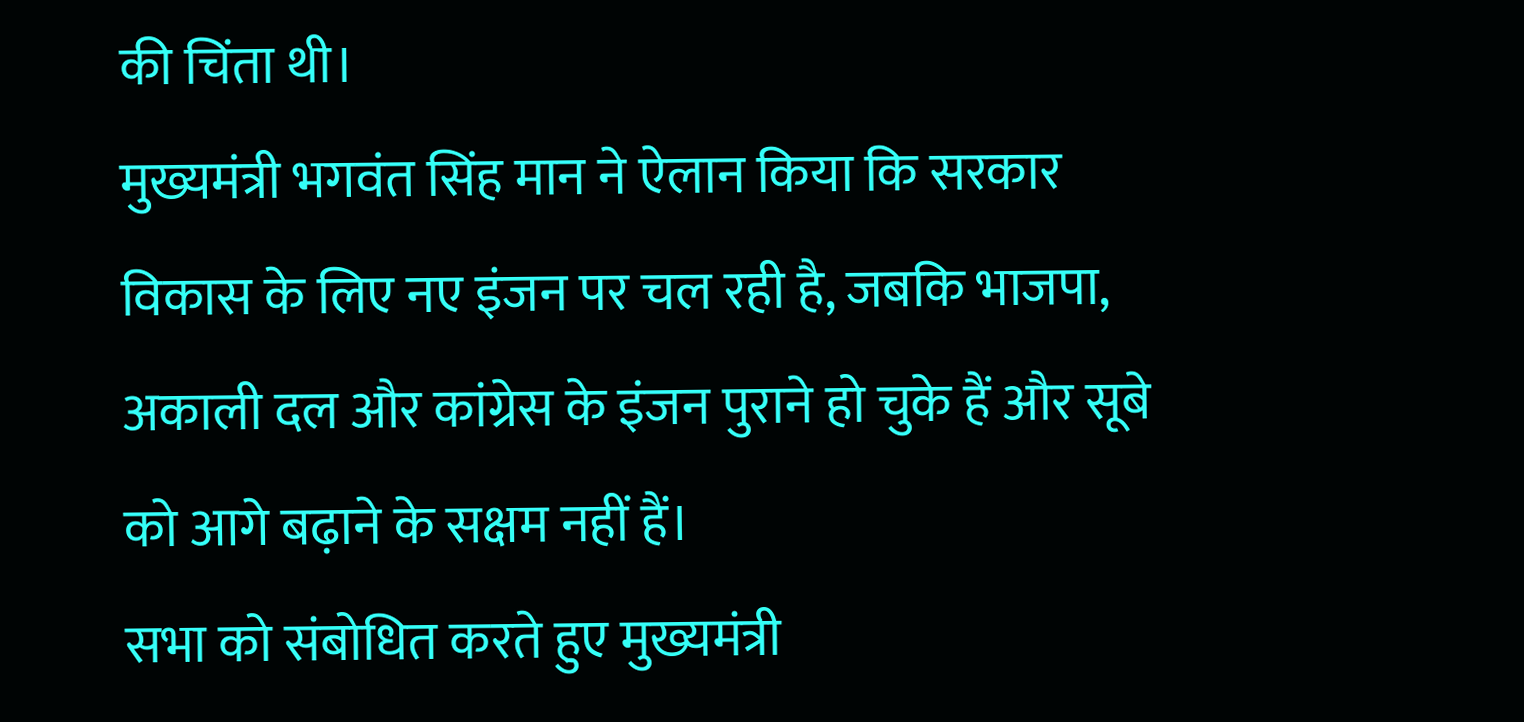की चिंता थी।
मुख्यमंत्री भगवंत सिंह मान ने ऐलान किया कि सरकार विकास के लिए नए इंजन पर चल रही है, जबकि भाजपा, अकाली दल और कांग्रेस के इंजन पुराने हो चुके हैं और सूबे को आगे बढ़ाने के सक्षम नहीं हैं।
सभा को संबोधित करते हुए मुख्यमंत्री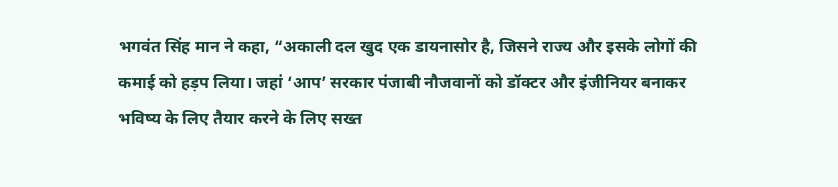भगवंत सिंह मान ने कहा, “अकाली दल खुद एक डायनासोर है, जिसने राज्य और इसके लोगों की कमाई को हड़प लिया। जहां ‘आप’ सरकार पंजाबी नौजवानों को डॉक्टर और इंजीनियर बनाकर भविष्य के लिए तैयार करने के लिए सख्त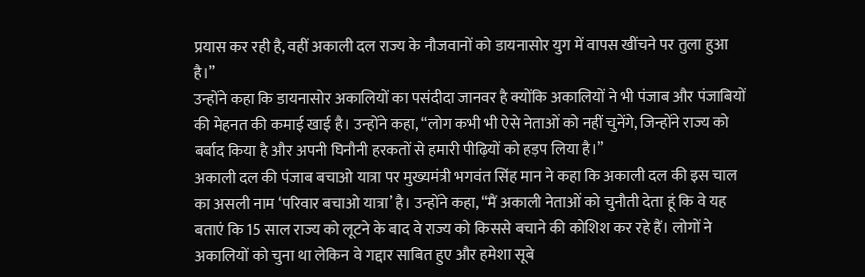प्रयास कर रही है, वहीं अकाली दल राज्य के नौजवानों को डायनासोर युग में वापस खींचने पर तुला हुआ है।”
उन्होंने कहा कि डायनासोर अकालियों का पसंदीदा जानवर है क्योंकि अकालियों ने भी पंजाब और पंजाबियों की मेहनत की कमाई खाई है। उन्होंने कहा, “लोग कभी भी ऐसे नेताओं को नहीं चुनेंगे, जिन्होंने राज्य को बर्बाद किया है और अपनी घिनौनी हरकतों से हमारी पीढ़ियों को हड़प लिया है।”
अकाली दल की पंजाब बचाओ यात्रा पर मुख्यमंत्री भगवंत सिंह मान ने कहा कि अकाली दल की इस चाल का असली नाम ‘परिवार बचाओ यात्रा’ है। उन्होंने कहा, “मैं अकाली नेताओं को चुनौती देता हूं कि वे यह बताएं कि 15 साल राज्य को लूटने के बाद वे राज्य को किससे बचाने की कोशिश कर रहे हैं। लोगों ने अकालियों को चुना था लेकिन वे गद्दार साबित हुए और हमेशा सूबे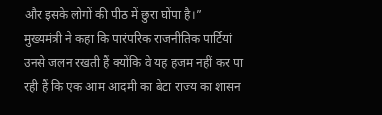और इसके लोगों की पीठ में छुरा घोंपा है।”
मुख्यमंत्री ने कहा कि पारंपरिक राजनीतिक पार्टियां उनसे जलन रखती हैं क्योंकि वे यह हजम नहीं कर पा रही हैं कि एक आम आदमी का बेटा राज्य का शासन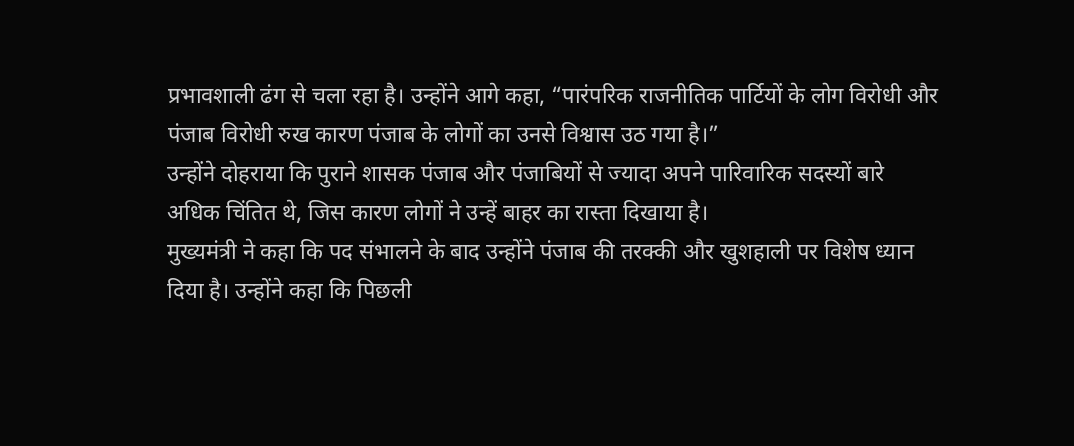प्रभावशाली ढंग से चला रहा है। उन्होंने आगे कहा, “पारंपरिक राजनीतिक पार्टियों के लोग विरोधी और पंजाब विरोधी रुख कारण पंजाब के लोगों का उनसे विश्वास उठ गया है।”
उन्होंने दोहराया कि पुराने शासक पंजाब और पंजाबियों से ज्यादा अपने पारिवारिक सदस्यों बारे अधिक चिंतित थे, जिस कारण लोगों ने उन्हें बाहर का रास्ता दिखाया है।
मुख्यमंत्री ने कहा कि पद संभालने के बाद उन्होंने पंजाब की तरक्की और खुशहाली पर विशेष ध्यान दिया है। उन्होंने कहा कि पिछली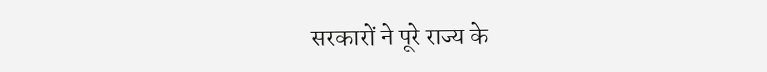सरकारों ने पूरे राज्य के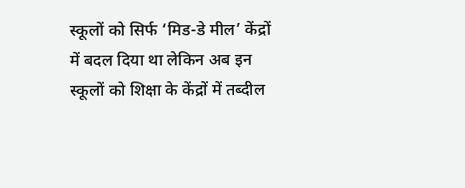स्कूलों को सिर्फ ‘मिड-डे मील’ केंद्रों में बदल दिया था लेकिन अब इन स्कूलों को शिक्षा के केंद्रों में तब्दील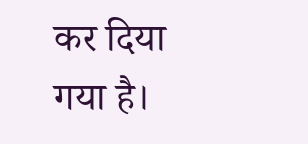कर दिया गया है।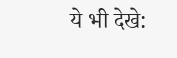ये भी देखे: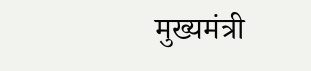मुख्यमंत्री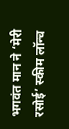भगवंत मान ने ‘मेरी रसोई’ स्कीम लॉन्च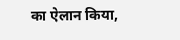का ऐलान किया,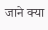जाने क्या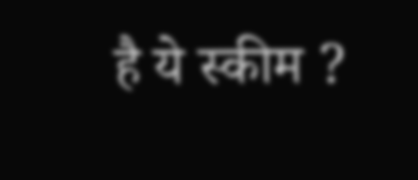है ये स्कीम ?